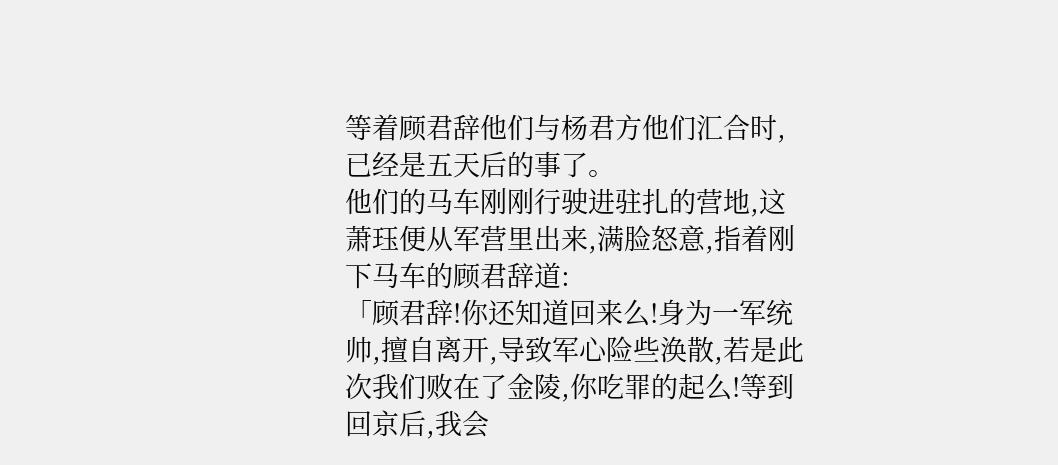等着顾君辞他们与杨君方他们汇合时,已经是五天后的事了。
他们的马车刚刚行驶进驻扎的营地,这萧珏便从军营里出来,满脸怒意,指着刚下马车的顾君辞道:
「顾君辞!你还知道回来么!身为一军统帅,擅自离开,导致军心险些涣散,若是此次我们败在了金陵,你吃罪的起么!等到回京后,我会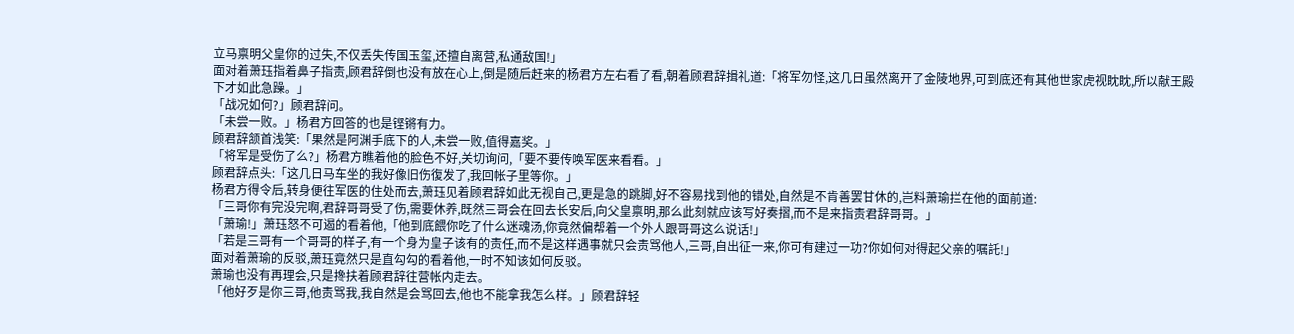立马禀明父皇你的过失,不仅丢失传国玉玺,还擅自离营,私通敌国!」
面对着萧珏指着鼻子指责,顾君辞倒也没有放在心上,倒是随后赶来的杨君方左右看了看,朝着顾君辞揖礼道:「将军勿怪,这几日虽然离开了金陵地界,可到底还有其他世家虎视眈眈,所以献王殿下才如此急躁。」
「战况如何?」顾君辞问。
「未尝一败。」杨君方回答的也是铿锵有力。
顾君辞颔首浅笑:「果然是阿渊手底下的人,未尝一败,值得嘉奖。」
「将军是受伤了么?」杨君方瞧着他的脸色不好,关切询问,「要不要传唤军医来看看。」
顾君辞点头:「这几日马车坐的我好像旧伤復发了,我回帐子里等你。」
杨君方得令后,转身便往军医的住处而去,萧珏见着顾君辞如此无视自己,更是急的跳脚,好不容易找到他的错处,自然是不肯善罢甘休的,岂料萧瑜拦在他的面前道:
「三哥你有完没完啊,君辞哥哥受了伤,需要休养,既然三哥会在回去长安后,向父皇禀明,那么此刻就应该写好奏摺,而不是来指责君辞哥哥。」
「萧瑜!」萧珏怒不可遏的看着他,「他到底餵你吃了什么迷魂汤,你竟然偏帮着一个外人跟哥哥这么说话!」
「若是三哥有一个哥哥的样子,有一个身为皇子该有的责任,而不是这样遇事就只会责骂他人,三哥,自出征一来,你可有建过一功?你如何对得起父亲的嘱託!」
面对着萧瑜的反驳,萧珏竟然只是直勾勾的看着他,一时不知该如何反驳。
萧瑜也没有再理会,只是搀扶着顾君辞往营帐内走去。
「他好歹是你三哥,他责骂我,我自然是会骂回去,他也不能拿我怎么样。」顾君辞轻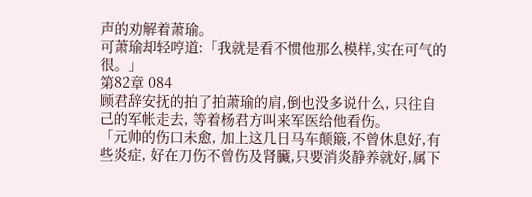声的劝解着萧瑜。
可萧瑜却轻哼道:「我就是看不惯他那么模样,实在可气的很。」
第82章 084
顾君辞安抚的拍了拍萧瑜的肩,倒也没多说什么, 只往自己的军帐走去, 等着杨君方叫来军医给他看伤。
「元帅的伤口未愈, 加上这几日马车颠簸,不曾休息好,有些炎症, 好在刀伤不曾伤及肾臟,只要消炎静养就好,属下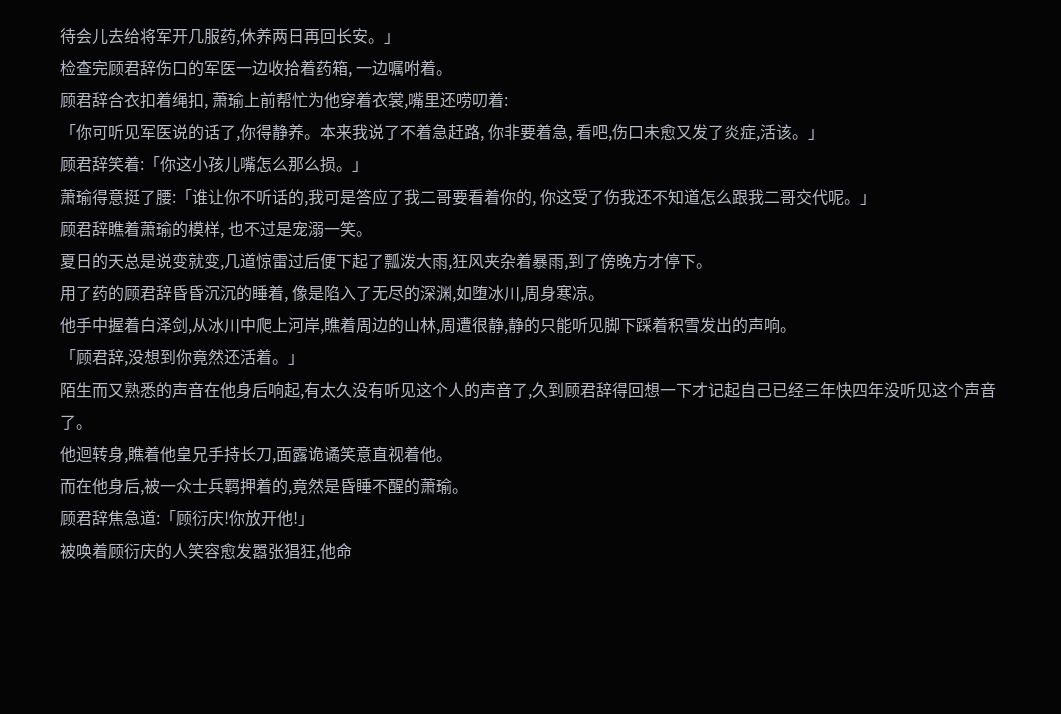待会儿去给将军开几服药,休养两日再回长安。」
检查完顾君辞伤口的军医一边收拾着药箱, 一边嘱咐着。
顾君辞合衣扣着绳扣, 萧瑜上前帮忙为他穿着衣裳,嘴里还唠叨着:
「你可听见军医说的话了,你得静养。本来我说了不着急赶路, 你非要着急, 看吧,伤口未愈又发了炎症,活该。」
顾君辞笑着:「你这小孩儿嘴怎么那么损。」
萧瑜得意挺了腰:「谁让你不听话的,我可是答应了我二哥要看着你的, 你这受了伤我还不知道怎么跟我二哥交代呢。」
顾君辞瞧着萧瑜的模样, 也不过是宠溺一笑。
夏日的天总是说变就变,几道惊雷过后便下起了瓢泼大雨,狂风夹杂着暴雨,到了傍晚方才停下。
用了药的顾君辞昏昏沉沉的睡着, 像是陷入了无尽的深渊,如堕冰川,周身寒凉。
他手中握着白泽剑,从冰川中爬上河岸,瞧着周边的山林,周遭很静,静的只能听见脚下踩着积雪发出的声响。
「顾君辞,没想到你竟然还活着。」
陌生而又熟悉的声音在他身后响起,有太久没有听见这个人的声音了,久到顾君辞得回想一下才记起自己已经三年快四年没听见这个声音了。
他迴转身,瞧着他皇兄手持长刀,面露诡谲笑意直视着他。
而在他身后,被一众士兵羁押着的,竟然是昏睡不醒的萧瑜。
顾君辞焦急道:「顾衍庆!你放开他!」
被唤着顾衍庆的人笑容愈发嚣张猖狂,他命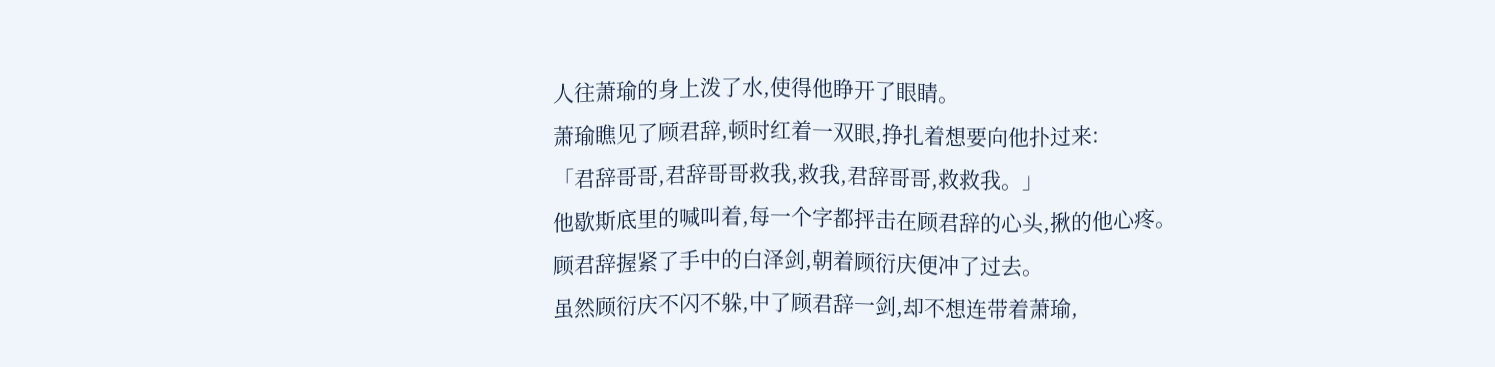人往萧瑜的身上泼了水,使得他睁开了眼睛。
萧瑜瞧见了顾君辞,顿时红着一双眼,挣扎着想要向他扑过来:
「君辞哥哥,君辞哥哥救我,救我,君辞哥哥,救救我。」
他歇斯底里的喊叫着,每一个字都抨击在顾君辞的心头,揪的他心疼。
顾君辞握紧了手中的白泽剑,朝着顾衍庆便冲了过去。
虽然顾衍庆不闪不躲,中了顾君辞一剑,却不想连带着萧瑜,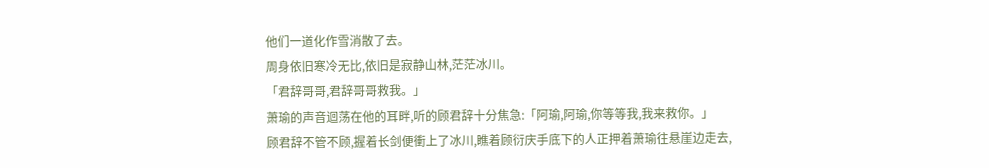他们一道化作雪消散了去。
周身依旧寒冷无比,依旧是寂静山林,茫茫冰川。
「君辞哥哥,君辞哥哥救我。」
萧瑜的声音迴荡在他的耳畔,听的顾君辞十分焦急:「阿瑜,阿瑜,你等等我,我来救你。」
顾君辞不管不顾,握着长剑便衝上了冰川,瞧着顾衍庆手底下的人正押着萧瑜往悬崖边走去,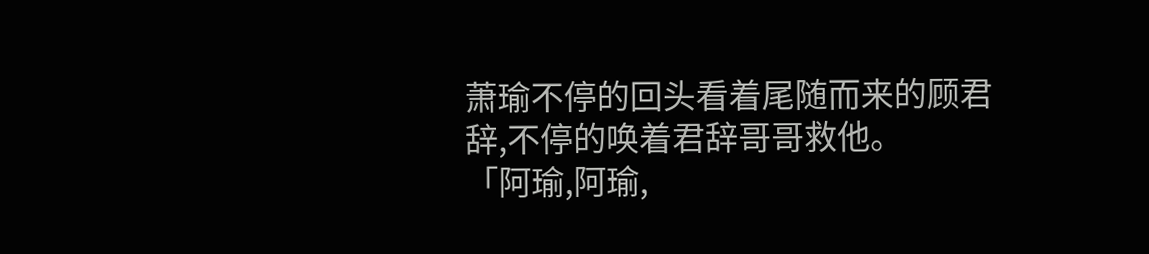萧瑜不停的回头看着尾随而来的顾君辞,不停的唤着君辞哥哥救他。
「阿瑜,阿瑜,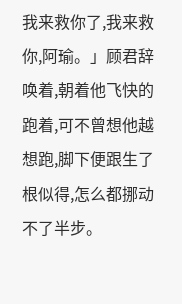我来救你了,我来救你,阿瑜。」顾君辞唤着,朝着他飞快的跑着,可不曾想他越想跑,脚下便跟生了根似得,怎么都挪动不了半步。